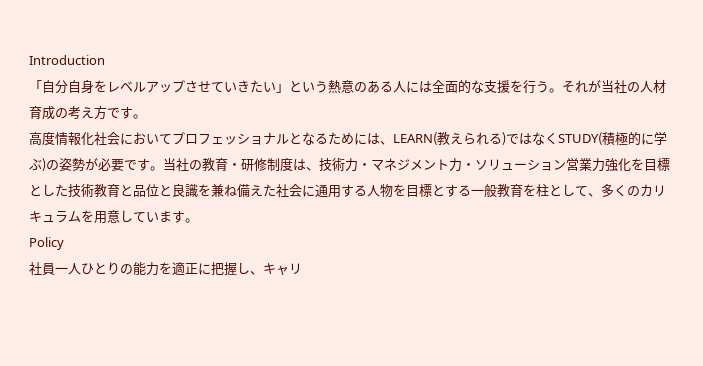Introduction
「自分自身をレベルアップさせていきたい」という熱意のある人には全面的な支援を行う。それが当社の人材育成の考え方です。
高度情報化社会においてプロフェッショナルとなるためには、LEARN(教えられる)ではなくSTUDY(積極的に学ぶ)の姿勢が必要です。当社の教育・研修制度は、技術力・マネジメント力・ソリューション営業力強化を目標とした技術教育と品位と良識を兼ね備えた社会に通用する人物を目標とする一般教育を柱として、多くのカリキュラムを用意しています。
Policy
社員一人ひとりの能力を適正に把握し、キャリ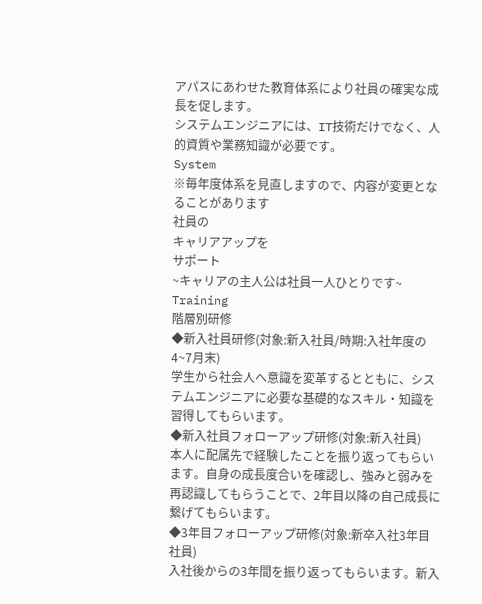アパスにあわせた教育体系により社員の確実な成長を促します。
システムエンジニアには、IT技術だけでなく、人的資質や業務知識が必要です。
System
※毎年度体系を見直しますので、内容が変更となることがあります
社員の
キャリアアップを
サポート
~キャリアの主人公は社員一人ひとりです~
Training
階層別研修
◆新入社員研修(対象:新入社員/時期:入社年度の4~7月末)
学生から社会人へ意識を変革するとともに、システムエンジニアに必要な基礎的なスキル・知識を習得してもらいます。
◆新入社員フォローアップ研修(対象:新入社員)
本人に配属先で経験したことを振り返ってもらいます。自身の成長度合いを確認し、強みと弱みを再認識してもらうことで、2年目以降の自己成長に繋げてもらいます。
◆3年目フォローアップ研修(対象:新卒入社3年目社員)
入社後からの3年間を振り返ってもらいます。新入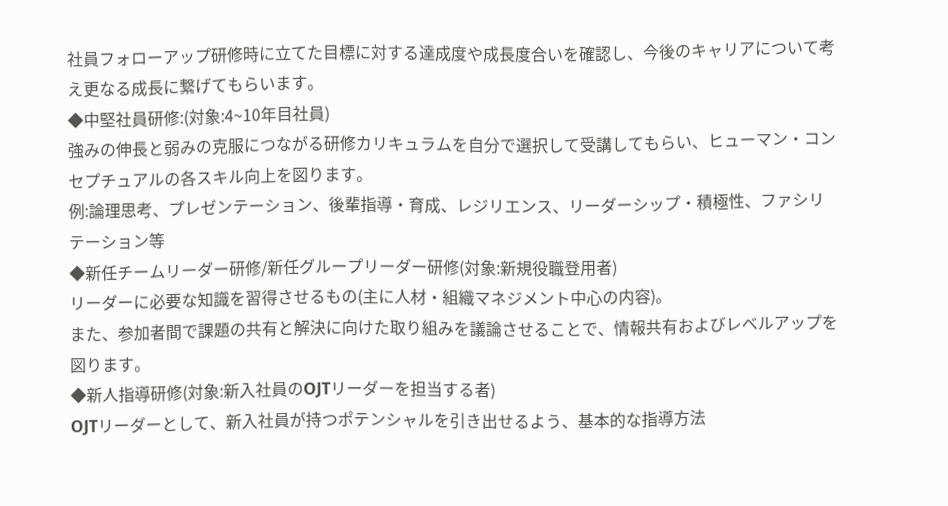社員フォローアップ研修時に立てた目標に対する達成度や成長度合いを確認し、今後のキャリアについて考え更なる成長に繋げてもらいます。
◆中堅社員研修:(対象:4~10年目社員)
強みの伸長と弱みの克服につながる研修カリキュラムを自分で選択して受講してもらい、ヒューマン・コンセプチュアルの各スキル向上を図ります。
例:論理思考、プレゼンテーション、後輩指導・育成、レジリエンス、リーダーシップ・積極性、ファシリテーション等
◆新任チームリーダー研修/新任グループリーダー研修(対象:新規役職登用者)
リーダーに必要な知識を習得させるもの(主に人材・組織マネジメント中心の内容)。
また、参加者間で課題の共有と解決に向けた取り組みを議論させることで、情報共有およびレベルアップを図ります。
◆新人指導研修(対象:新入社員のOJTリーダーを担当する者)
OJTリーダーとして、新入社員が持つポテンシャルを引き出せるよう、基本的な指導方法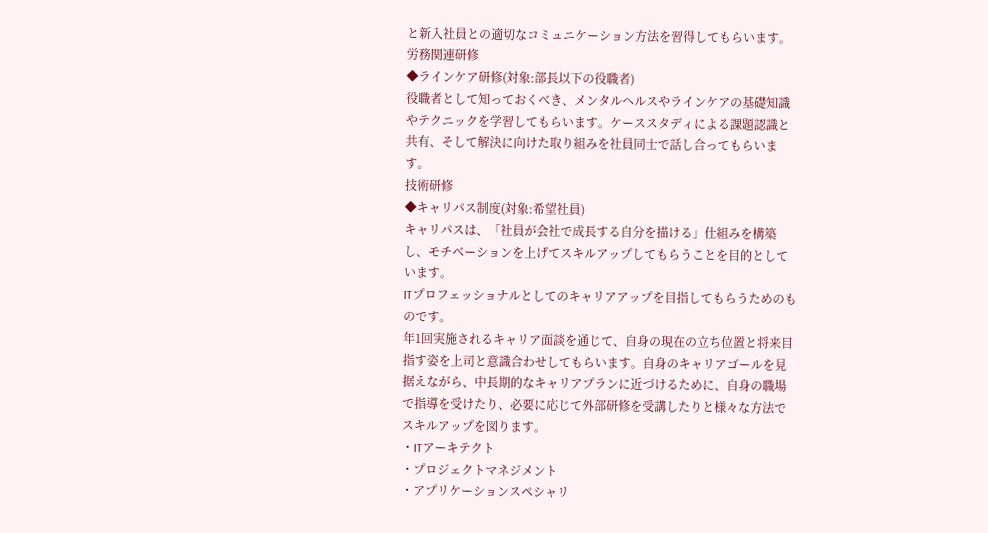と新入社員との適切なコミュニケーション方法を習得してもらいます。
労務関連研修
◆ラインケア研修(対象:部長以下の役職者)
役職者として知っておくべき、メンタルヘルスやラインケアの基礎知識やテクニックを学習してもらいます。ケーススタディによる課題認識と共有、そして解決に向けた取り組みを社員同士で話し合ってもらいます。
技術研修
◆キャリパス制度(対象:希望社員)
キャリパスは、「社員が会社で成長する自分を描ける」仕組みを構築し、モチベーションを上げてスキルアップしてもらうことを目的としています。
ITプロフェッショナルとしてのキャリアアップを目指してもらうためのものです。
年1回実施されるキャリア面談を通じて、自身の現在の立ち位置と将来目指す姿を上司と意識合わせしてもらいます。自身のキャリアゴールを見据えながら、中長期的なキャリアプランに近づけるために、自身の職場で指導を受けたり、必要に応じて外部研修を受講したりと様々な方法でスキルアップを図ります。
・ITアーキテクト
・プロジェクトマネジメント
・アプリケーションスペシャリ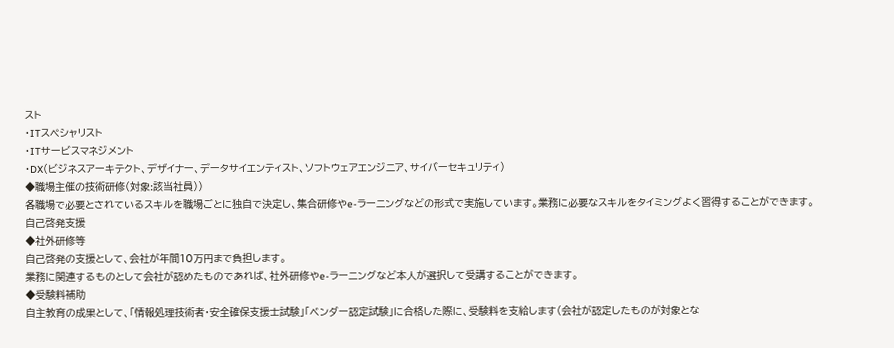スト
・ITスペシャリスト
・ITサービスマネジメント
・DX(ビジネスアーキテクト、デザイナー、データサイエンティスト、ソフトウェアエンジニア、サイバーセキュリティ)
◆職場主催の技術研修(対象:該当社員))
各職場で必要とされているスキルを職場ごとに独自で決定し、集合研修やe-ラーニングなどの形式で実施しています。業務に必要なスキルをタイミングよく習得することができます。
自己啓発支援
◆社外研修等
自己啓発の支援として、会社が年間10万円まで負担します。
業務に関連するものとして会社が認めたものであれば、社外研修やe-ラーニングなど本人が選択して受講することができます。
◆受験料補助
自主教育の成果として、「情報処理技術者・安全確保支援士試験」「ベンダー認定試験」に合格した際に、受験料を支給します(会社が認定したものが対象とな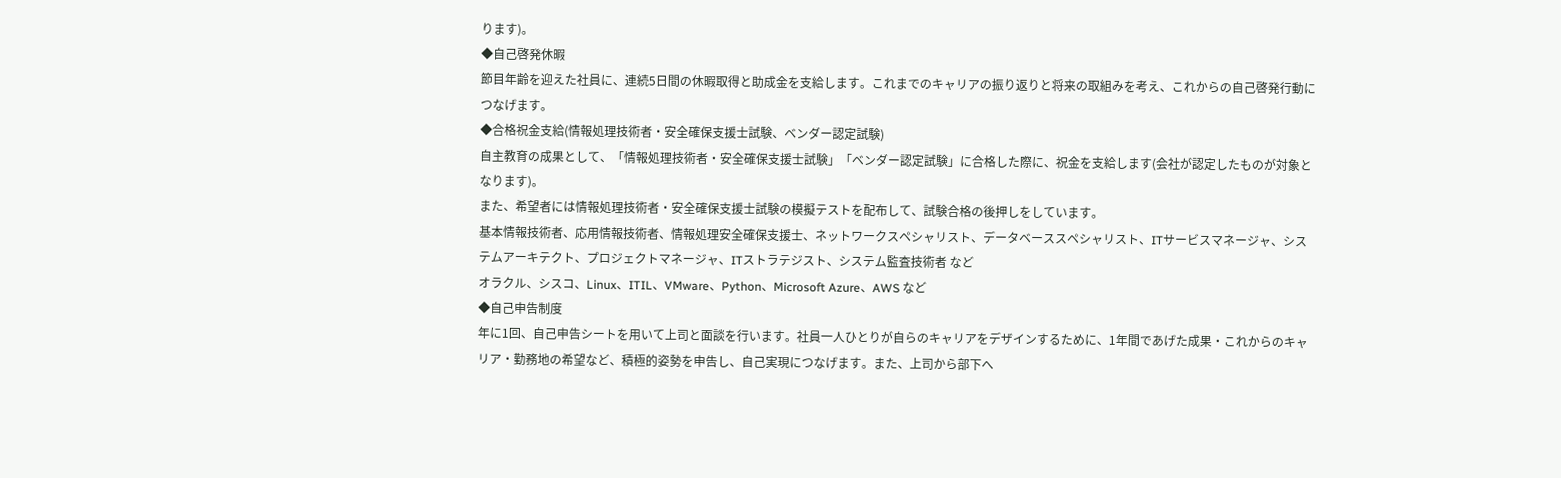ります)。
◆自己啓発休暇
節目年齢を迎えた社員に、連続5日間の休暇取得と助成金を支給します。これまでのキャリアの振り返りと将来の取組みを考え、これからの自己啓発行動につなげます。
◆合格祝金支給(情報処理技術者・安全確保支援士試験、ベンダー認定試験)
自主教育の成果として、「情報処理技術者・安全確保支援士試験」「ベンダー認定試験」に合格した際に、祝金を支給します(会社が認定したものが対象となります)。
また、希望者には情報処理技術者・安全確保支援士試験の模擬テストを配布して、試験合格の後押しをしています。
基本情報技術者、応用情報技術者、情報処理安全確保支援士、ネットワークスペシャリスト、データベーススペシャリスト、ITサービスマネージャ、システムアーキテクト、プロジェクトマネージャ、ITストラテジスト、システム監査技術者 など
オラクル、シスコ、Linux、ITIL、VMware、Python、Microsoft Azure、AWS など
◆自己申告制度
年に1回、自己申告シートを用いて上司と面談を行います。社員一人ひとりが自らのキャリアをデザインするために、1年間であげた成果・これからのキャリア・勤務地の希望など、積極的姿勢を申告し、自己実現につなげます。また、上司から部下へ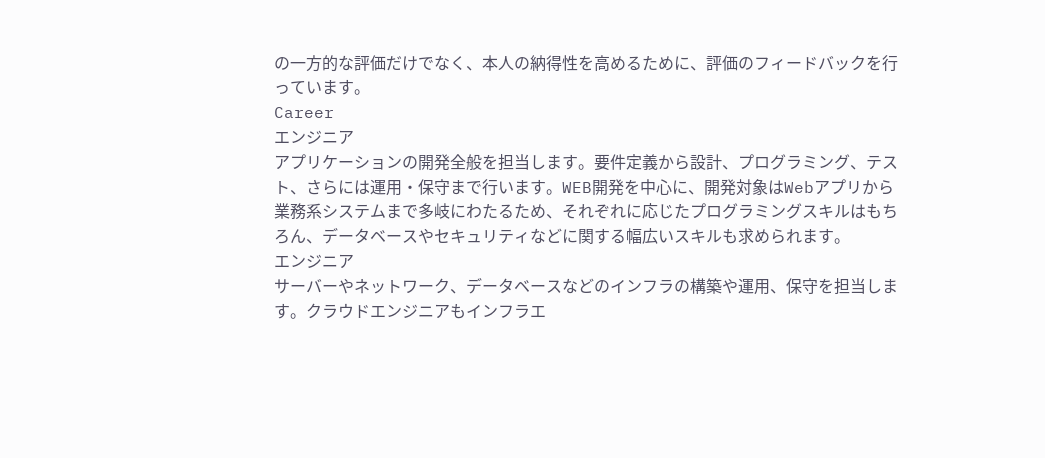の一方的な評価だけでなく、本人の納得性を高めるために、評価のフィードバックを行っています。
Career
エンジニア
アプリケーションの開発全般を担当します。要件定義から設計、プログラミング、テスト、さらには運用・保守まで行います。WEB開発を中心に、開発対象はWebアプリから業務系システムまで多岐にわたるため、それぞれに応じたプログラミングスキルはもちろん、データベースやセキュリティなどに関する幅広いスキルも求められます。
エンジニア
サーバーやネットワーク、データベースなどのインフラの構築や運用、保守を担当します。クラウドエンジニアもインフラエ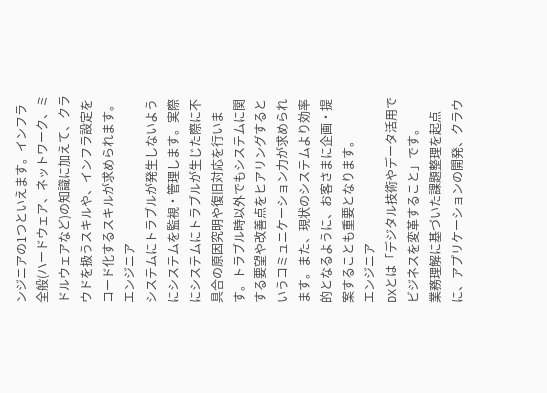ンジニアの1つといえます。インフラ全般(ハードウェア、ネットワーク、ミドルウェアなど)の知識に加えて、クラウドを扱うスキルや、インフラ設定をコード化するスキルが求められます。
エンジニア
システムにトラブルが発生しないようにシステムを監視・管理します。実際にシステムにトラブルが生じた際に不具合の原因究明や復旧対応を行います。トラブル時以外でもシステムに関する要望や改善点をヒアリングするというコミュニケーション力が求められます。また、現状のシステムより効率的となるように、お客さまに企画・提案することも重要となります。
エンジニア
DXとは「デジタル技術やデータ活用でビジネスを変革すること」です。
業務理解に基づいた課題整理を起点に、アプリケーションの開発、クラウ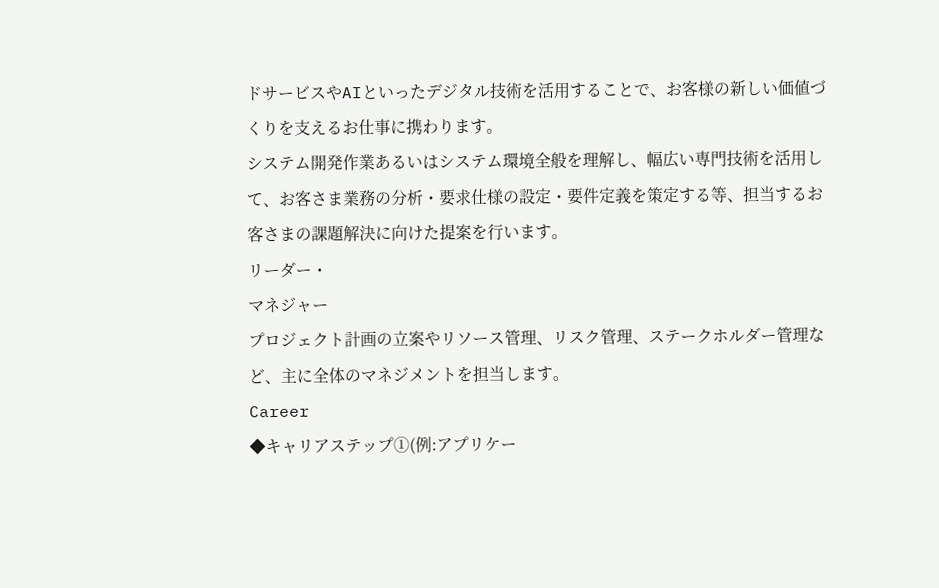ドサービスやAIといったデジタル技術を活用することで、お客様の新しい価値づくりを支えるお仕事に携わります。
システム開発作業あるいはシステム環境全般を理解し、幅広い専門技術を活用して、お客さま業務の分析・要求仕様の設定・要件定義を策定する等、担当するお客さまの課題解決に向けた提案を行います。
リーダー・
マネジャー
プロジェクト計画の立案やリソース管理、リスク管理、ステークホルダー管理など、主に全体のマネジメントを担当します。
Career
◆キャリアステップ①(例:アプリケー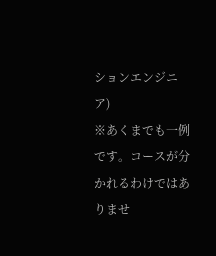ションエンジニア)
※あくまでも一例です。コースが分かれるわけではありませ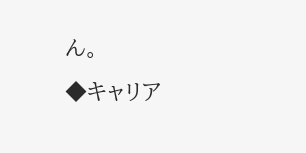ん。
◆キャリア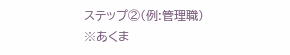ステップ②(例:管理職)
※あくま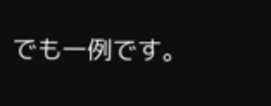でも一例です。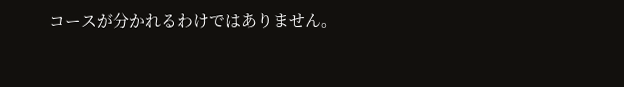コースが分かれるわけではありません。